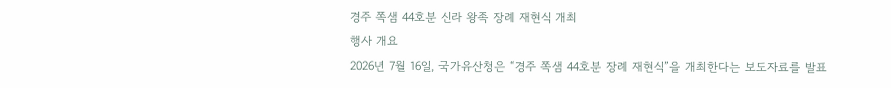경주 쪽샘 44호분 신라 왕족 장례 재현식 개최
행사 개요
2026년 7월 16일, 국가유산청은 “경주 쪽샘 44호분 장례 재현식”을 개최한다는 보도자료를 발표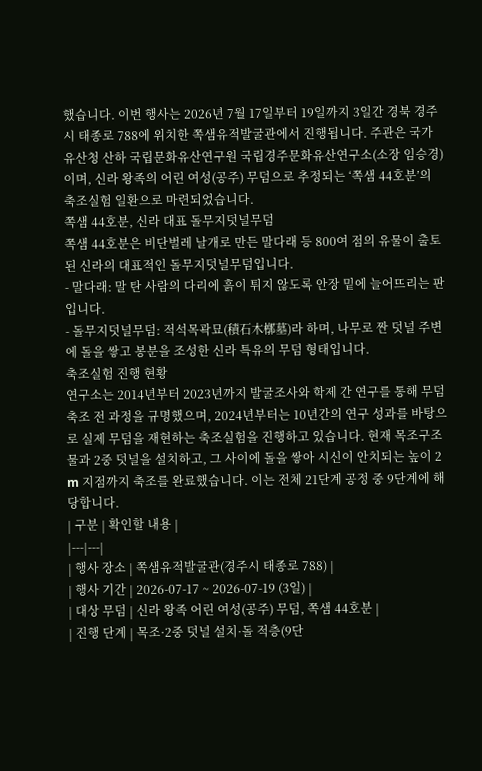했습니다. 이번 행사는 2026년 7월 17일부터 19일까지 3일간 경북 경주시 태종로 788에 위치한 쪽샘유적발굴관에서 진행됩니다. 주관은 국가유산청 산하 국립문화유산연구원 국립경주문화유산연구소(소장 임승경)이며, 신라 왕족의 어린 여성(공주) 무덤으로 추정되는 ‘쪽샘 44호분’의 축조실험 일환으로 마련되었습니다.
쪽샘 44호분, 신라 대표 돌무지덧널무덤
쪽샘 44호분은 비단벌레 날개로 만든 말다래 등 800여 점의 유물이 출토된 신라의 대표적인 돌무지덧널무덤입니다.
- 말다래: 말 탄 사람의 다리에 흙이 튀지 않도록 안장 밑에 늘어뜨리는 판입니다.
- 돌무지덧널무덤: 적석목곽묘(積石木槨墓)라 하며, 나무로 짠 덧널 주변에 돌을 쌓고 봉분을 조성한 신라 특유의 무덤 형태입니다.
축조실험 진행 현황
연구소는 2014년부터 2023년까지 발굴조사와 학제 간 연구를 통해 무덤 축조 전 과정을 규명했으며, 2024년부터는 10년간의 연구 성과를 바탕으로 실제 무덤을 재현하는 축조실험을 진행하고 있습니다. 현재 목조구조물과 2중 덧널을 설치하고, 그 사이에 돌을 쌓아 시신이 안치되는 높이 2 m 지점까지 축조를 완료했습니다. 이는 전체 21단계 공정 중 9단계에 해당합니다.
| 구분 | 확인할 내용 |
|---|---|
| 행사 장소 | 쪽샘유적발굴관(경주시 태종로 788) |
| 행사 기간 | 2026‑07‑17 ~ 2026‑07‑19 (3일) |
| 대상 무덤 | 신라 왕족 어린 여성(공주) 무덤, 쪽샘 44호분 |
| 진행 단계 | 목조·2중 덧널 설치·돌 적층(9단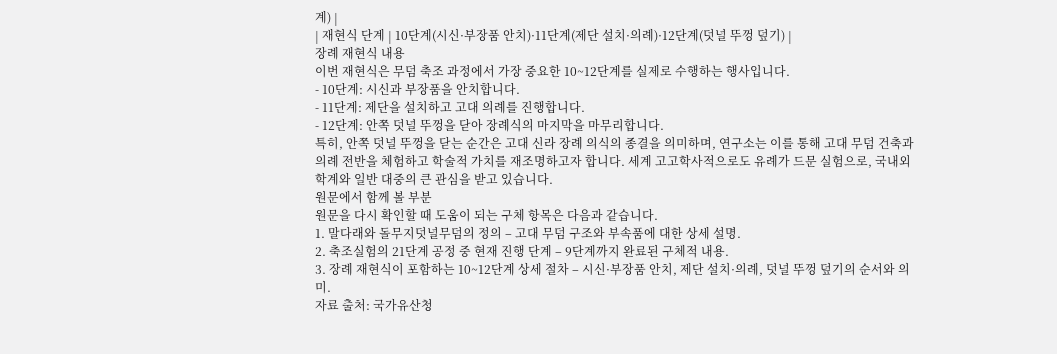계) |
| 재현식 단계 | 10단계(시신·부장품 안치)·11단계(제단 설치·의례)·12단계(덧널 뚜껑 덮기) |
장례 재현식 내용
이번 재현식은 무덤 축조 과정에서 가장 중요한 10~12단계를 실제로 수행하는 행사입니다.
- 10단계: 시신과 부장품을 안치합니다.
- 11단계: 제단을 설치하고 고대 의례를 진행합니다.
- 12단계: 안쪽 덧널 뚜껑을 닫아 장례식의 마지막을 마무리합니다.
특히, 안쪽 덧널 뚜껑을 닫는 순간은 고대 신라 장례 의식의 종결을 의미하며, 연구소는 이를 통해 고대 무덤 건축과 의례 전반을 체험하고 학술적 가치를 재조명하고자 합니다. 세계 고고학사적으로도 유례가 드문 실험으로, 국내외 학계와 일반 대중의 큰 관심을 받고 있습니다.
원문에서 함께 볼 부분
원문을 다시 확인할 때 도움이 되는 구체 항목은 다음과 같습니다.
1. 말다래와 돌무지덧널무덤의 정의 – 고대 무덤 구조와 부속품에 대한 상세 설명.
2. 축조실험의 21단계 공정 중 현재 진행 단계 – 9단계까지 완료된 구체적 내용.
3. 장례 재현식이 포함하는 10~12단계 상세 절차 – 시신·부장품 안치, 제단 설치·의례, 덧널 뚜껑 덮기의 순서와 의미.
자료 출처: 국가유산청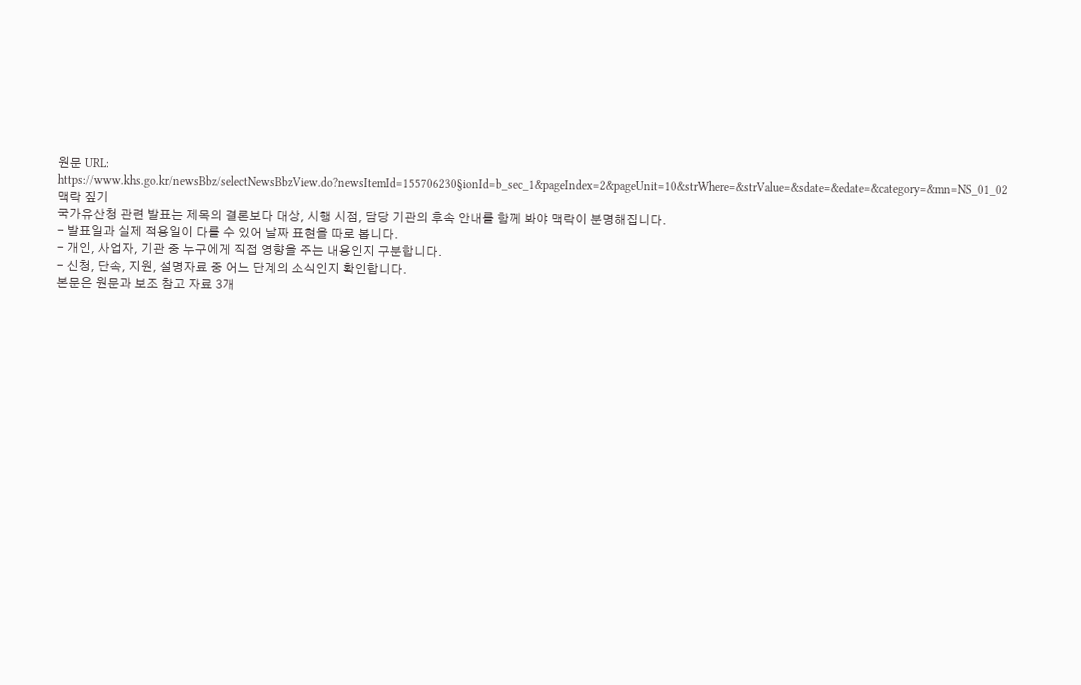원문 URL: https://www.khs.go.kr/newsBbz/selectNewsBbzView.do?newsItemId=155706230§ionId=b_sec_1&pageIndex=2&pageUnit=10&strWhere=&strValue=&sdate=&edate=&category=&mn=NS_01_02
맥락 짚기
국가유산청 관련 발표는 제목의 결론보다 대상, 시행 시점, 담당 기관의 후속 안내를 함께 봐야 맥락이 분명해집니다.
- 발표일과 실제 적용일이 다를 수 있어 날짜 표현을 따로 봅니다.
- 개인, 사업자, 기관 중 누구에게 직접 영향을 주는 내용인지 구분합니다.
- 신청, 단속, 지원, 설명자료 중 어느 단계의 소식인지 확인합니다.
본문은 원문과 보조 참고 자료 3개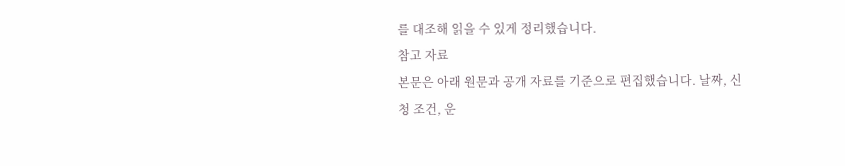를 대조해 읽을 수 있게 정리했습니다.
참고 자료
본문은 아래 원문과 공개 자료를 기준으로 편집했습니다. 날짜, 신청 조건, 운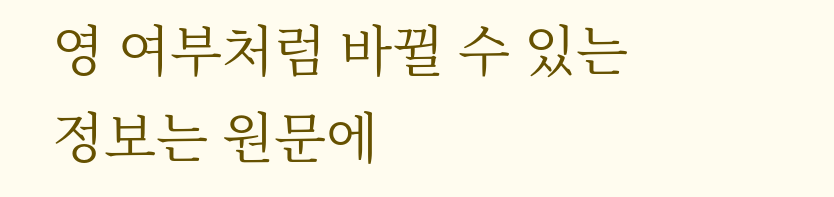영 여부처럼 바뀔 수 있는 정보는 원문에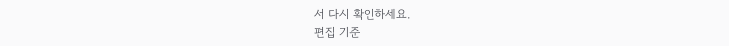서 다시 확인하세요.
편집 기준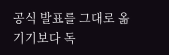공식 발표를 그대로 옮기기보다 독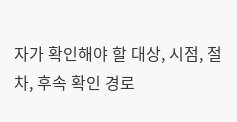자가 확인해야 할 대상, 시점, 절차, 후속 확인 경로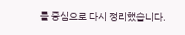를 중심으로 다시 정리했습니다.